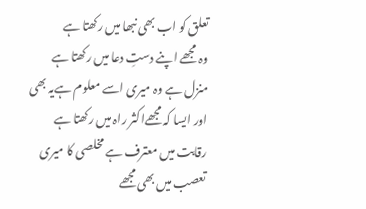تعلق کو اب بھی نبھا میں رکھتا ہے
وہ مجھے اپنے دستِ دعا میں رکھتا ہے
منزل ہے وہ میری اسے معلوم ہےیہ بھی
اور ایسا کہ مجھےاکثر راہ میں رکھتا ہے
رقابت میں معترف ہے مخلصی کا میری
تعصب میں بھی مجھے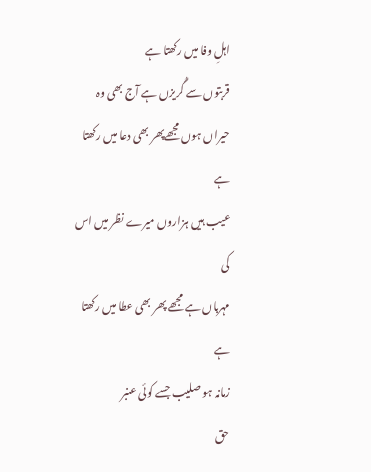اہلِ وفا میں رکھتا ہے
قربتوں سے گُریزں ہے آج بھی وہ
حیراں ہوں مجھےپھر بھی دعا میں رکھتا ہے
عیب ہیں ہزاروں میرے نظر میں اس کی
مہرباں ہے مجھے پھر بھی عطا میں رکھتا ہے
زمانہ ہو صلیب جسے کوئی عنبر
حق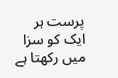پرست ہر ایک کو سزا میں رکھتا ہے